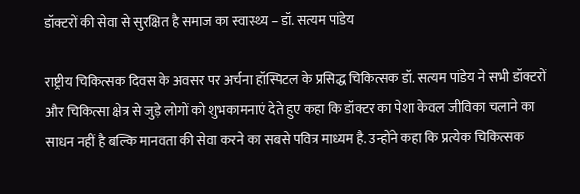डॉक्टरों की सेवा से सुरक्षित है समाज का स्वास्थ्य – डॉ. सत्यम पांडेय

राष्ट्रीय चिकित्सक दिवस के अवसर पर अर्चना हॉस्पिटल के प्रसिद्ध चिकित्सक डॉ. सत्यम पांडेय ने सभी डॉक्टरों और चिकित्सा क्षेत्र से जुड़े लोगों को शुभकामनाएं देते हुए कहा कि डॉक्टर का पेशा केवल जीविका चलाने का साधन नहीं है बल्कि मानवता की सेवा करने का सबसे पवित्र माध्यम है. उन्होंने कहा कि प्रत्येक चिकित्सक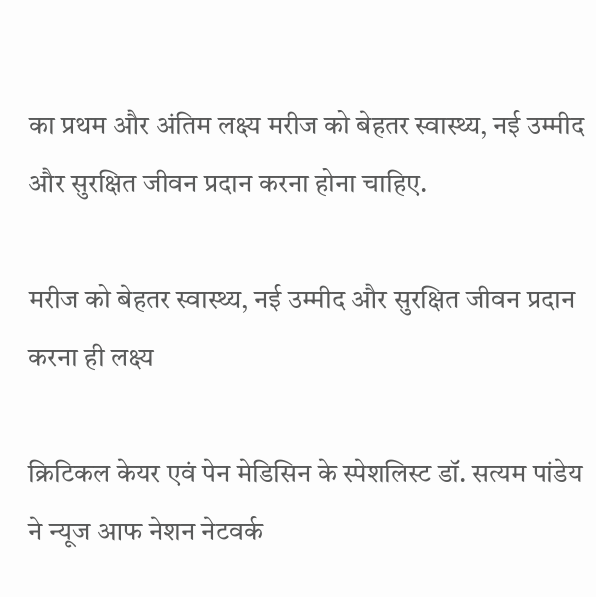का प्रथम और अंतिम लक्ष्य मरीज को बेहतर स्वास्थ्य, नई उम्मीद और सुरक्षित जीवन प्रदान करना होना चाहिए.

मरीज को बेहतर स्वास्थ्य, नई उम्मीद और सुरक्षित जीवन प्रदान करना ही लक्ष्य

क्रिटिकल केयर एवं पेन मेडिसिन के स्पेशलिस्ट डॉ. सत्यम पांडेय ने न्यूज आफ नेशन नेटवर्क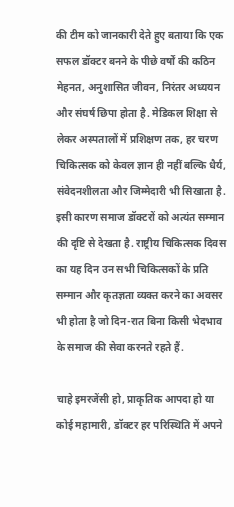की टीम को जानकारी देते हुए बताया कि एक सफल डॉक्टर बनने के पीछे वर्षों की कठिन मेहनत, अनुशासित जीवन, निरंतर अध्ययन और संघर्ष छिपा होता है. मेडिकल शिक्षा से लेकर अस्पतालों में प्रशिक्षण तक, हर चरण चिकित्सक को केवल ज्ञान ही नहीं बल्कि धैर्य, संवेदनशीलता और जिम्मेदारी भी सिखाता है. इसी कारण समाज डॉक्टरों को अत्यंत सम्मान की दृष्टि से देखता है. राष्ट्रीय चिकित्सक दिवस का यह दिन उन सभी चिकित्सकों के प्रति सम्मान और कृतज्ञता व्यक्त करने का अवसर भी होता है जो दिन-रात बिना किसी भेदभाव के समाज की सेवा करनते रहते हैं.

चाहे इमरजेंसी हो, प्राकृतिक आपदा हो या कोई महामारी, डॉक्टर हर परिस्थिति में अपने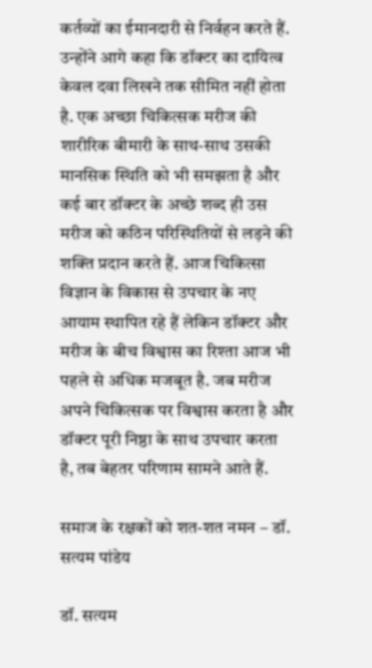कर्तव्यों का ईमानदारी से निर्वहन करते हैं. उन्होंने आगे कहा कि डॉक्टर का दायित्व केवल दवा लिखने तक सीमित नहीं होता है. एक अच्छा चिकित्सक मरीज की शारीरिक बीमारी के साथ-साथ उसकी मानसिक स्थिति को भी समझता है और कई बार डॉक्टर के अच्छे शब्द ही उस मरीज को कठिन परिस्थितियों से लड़ने की शक्ति प्रदान करते हैं. आज चिकित्सा विज्ञान के विकास से उपचार के नए आयाम स्थापित रहे हैं लेकिन डॉक्टर और मरीज के बीच विश्वास का रिश्ता आज भी पहले से अधिक मजबूत है. जब मरीज अपने चिकित्सक पर विश्वास करता है और डॉक्टर पूरी निष्ठा के साथ उपचार करता है, तब बेहतर परिणाम सामने आते हैं.

समाज के रक्षकों को शत-शत नमन – डॉ. सत्यम पांडेय

डॉ. सत्यम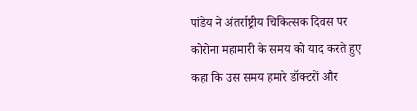पांडेय ने अंतर्राष्ट्रीय चिकित्सक दिवस पर कोरोना महामारी के समय को याद करते हुए कहा कि उस समय हमारे डॉक्टरों और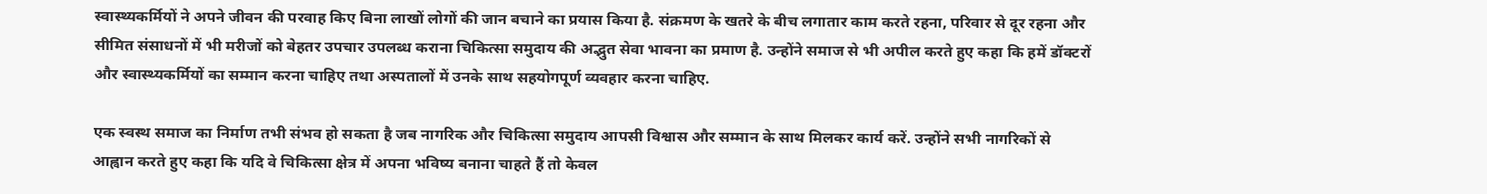स्वास्थ्यकर्मियों ने अपने जीवन की परवाह किए बिना लाखों लोगों की जान बचाने का प्रयास किया है. संक्रमण के खतरे के बीच लगातार काम करते रहना, परिवार से दूर रहना और सीमित संसाधनों में भी मरीजों को बेहतर उपचार उपलब्ध कराना चिकित्सा समुदाय की अद्भुत सेवा भावना का प्रमाण है. उन्होंने समाज से भी अपील करते हुए कहा कि हमें डॉक्टरों और स्वास्थ्यकर्मियों का सम्मान करना चाहिए तथा अस्पतालों में उनके साथ सहयोगपूर्ण व्यवहार करना चाहिए.

एक स्वस्थ समाज का निर्माण तभी संभव हो सकता है जब नागरिक और चिकित्सा समुदाय आपसी विश्वास और सम्मान के साथ मिलकर कार्य करें. उन्होंने सभी नागरिकों से आह्वान करते हुए कहा कि यदि वे चिकित्सा क्षेत्र में अपना भविष्य बनाना चाहते हैं तो केवल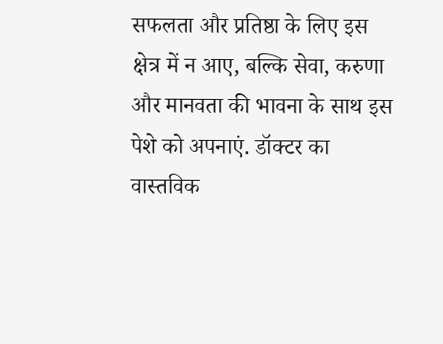सफलता और प्रतिष्ठा के लिए इस क्षेत्र में न आए, बल्कि सेवा, करुणा और मानवता की भावना के साथ इस पेशे को अपनाएं. डॉक्टर का वास्तविक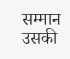सम्मान उसकी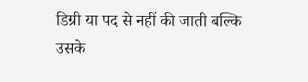डिग्री या पद से नहीं की जाती बल्कि उसके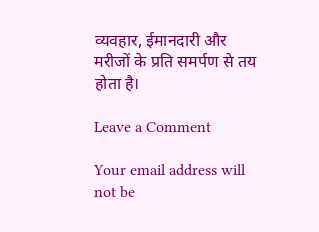व्यवहार, ईमानदारी और मरीजों के प्रति समर्पण से तय होता है।

Leave a Comment

Your email address will not be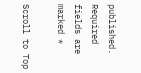published. Required fields are marked *

Scroll to Top